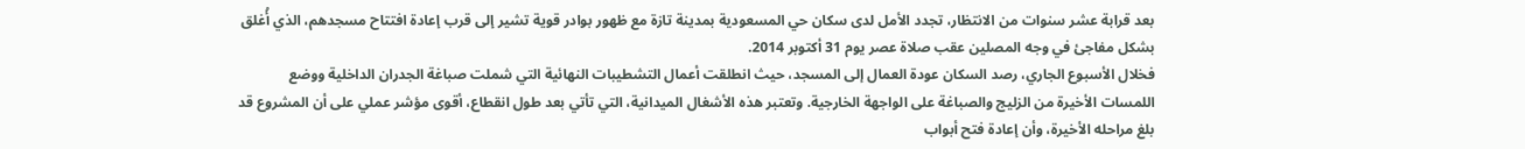بعد قرابة عشر سنوات من الانتظار، تجدد الأمل لدى سكان حي المسعودية بمدينة تازة مع ظهور بوادر قوية تشير إلى قرب إعادة افتتاح مسجدهم، الذي أُغلق بشكل مفاجئ في وجه المصلين عقب صلاة عصر يوم 31 أكتوبر 2014.
فخلال الأسبوع الجاري، رصد السكان عودة العمال إلى المسجد، حيث انطلقت أعمال التشطيبات النهائية التي شملت صباغة الجدران الداخلية ووضع اللمسات الأخيرة من الزليج والصباغة على الواجهة الخارجية. وتعتبر هذه الأشغال الميدانية، التي تأتي بعد طول انقطاع، أقوى مؤشر عملي على أن المشروع قد بلغ مراحله الأخيرة، وأن إعادة فتح أبواب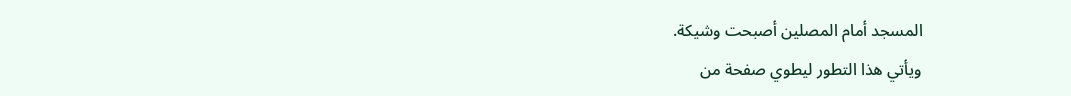المسجد أمام المصلين أصبحت وشيكة.
ويأتي هذا التطور ليطوي صفحة من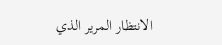الانتظار المرير الذي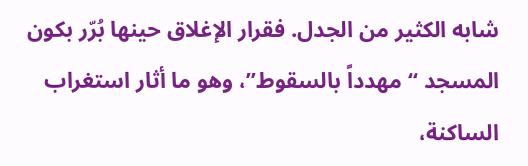شابه الكثير من الجدل. فقرار الإغلاق حينها بُرّر بكون المسجد “مهدداً بالسقوط”، وهو ما أثار استغراب الساكنة،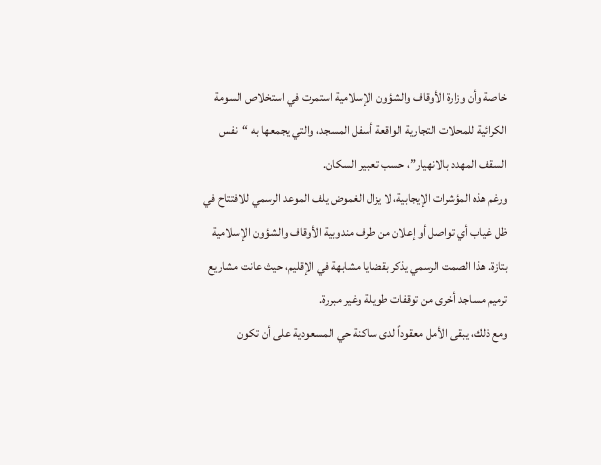خاصة وأن وزارة الأوقاف والشؤون الإسلامية استمرت في استخلاص السومة الكرائية للمحلات التجارية الواقعة أسفل المسجد، والتي يجمعها به “نفس السقف المهدد بالانهيار”، حسب تعبير السكان.
ورغم هذه المؤشرات الإيجابية، لا يزال الغموض يلف الموعد الرسمي للافتتاح في ظل غياب أي تواصل أو إعلان من طرف مندوبية الأوقاف والشؤون الإسلامية بتازة. هذا الصمت الرسمي يذكر بقضايا مشابهة في الإقليم، حيث عانت مشاريع ترميم مساجد أخرى من توقفات طويلة وغير مبررة.
ومع ذلك، يبقى الأمل معقوداً لدى ساكنة حي المسعودية على أن تكون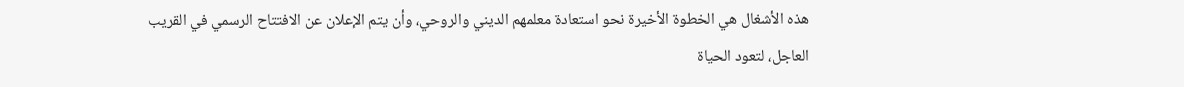هذه الأشغال هي الخطوة الأخيرة نحو استعادة معلمهم الديني والروحي، وأن يتم الإعلان عن الافتتاح الرسمي في القريب العاجل، لتعود الحياة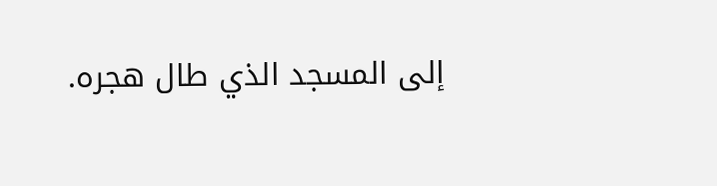إلى المسجد الذي طال هجره.